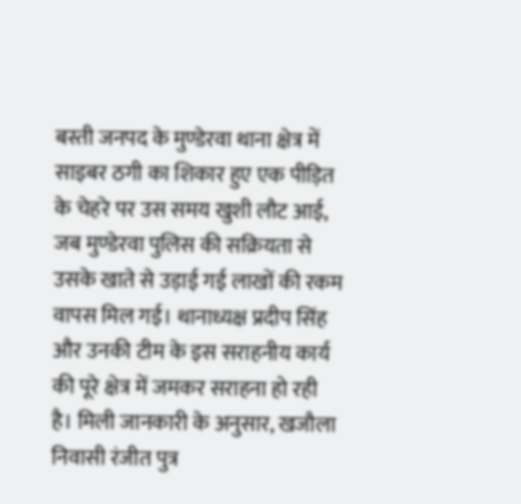बस्ती जनपद के मुण्डेरवा थाना क्षेत्र में साइबर ठगी का शिकार हुए एक पीड़ित के चेहरे पर उस समय खुशी लौट आई, जब मुण्डेरवा पुलिस की सक्रियता से उसके खाते से उड़ाई गई लाखों की रकम वापस मिल गई। थानाध्यक्ष प्रदीप सिंह और उनकी टीम के इस सराहनीय कार्य की पूरे क्षेत्र में जमकर सराहना हो रही है। मिली जानकारी के अनुसार, खजौला निवासी रंजीत पुत्र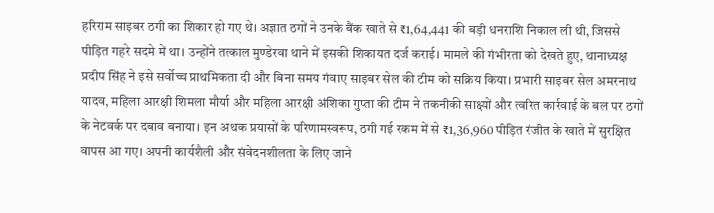हरिराम साइबर ठगी का शिकार हो गए थे। अज्ञात ठगों ने उनके बैंक खाते से ₹1,64,441 की बड़ी धनराशि निकाल ली थी, जिससे पीड़ित गहरे सदमे में था। उन्होंने तत्काल मुण्डेरवा थाने में इसकी शिकायत दर्ज कराई। मामले की गंभीरता को देखते हुए, थानाध्यक्ष प्रदीप सिंह ने इसे सर्वोच्च प्राथमिकता दी और बिना समय गंवाए साइबर सेल की टीम को सक्रिय किया। प्रभारी साइबर सेल अमरनाथ यादव, महिला आरक्षी शिमला मौर्या और महिला आरक्षी अंशिका गुप्ता की टीम ने तकनीकी साक्ष्यों और त्वरित कार्रवाई के बल पर ठगों के नेटवर्क पर दबाव बनाया। इन अथक प्रयासों के परिणामस्वरूप, ठगी गई रकम में से ₹1,36,960 पीड़ित रंजीत के खाते में सुरक्षित वापस आ गए। अपनी कार्यशैली और संवेदनशीलता के लिए जाने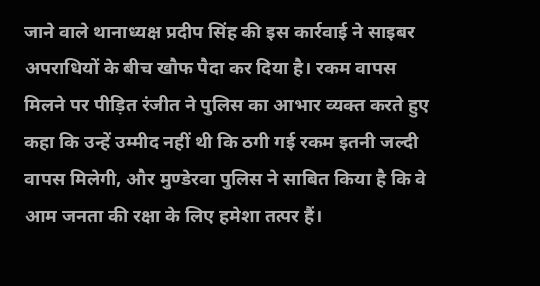जाने वाले थानाध्यक्ष प्रदीप सिंह की इस कार्रवाई ने साइबर अपराधियों के बीच खौफ पैदा कर दिया है। रकम वापस मिलने पर पीड़ित रंजीत ने पुलिस का आभार व्यक्त करते हुए कहा कि उन्हें उम्मीद नहीं थी कि ठगी गई रकम इतनी जल्दी वापस मिलेगी, और मुण्डेरवा पुलिस ने साबित किया है कि वे आम जनता की रक्षा के लिए हमेशा तत्पर हैं।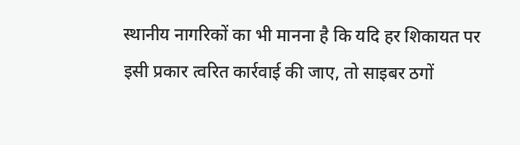स्थानीय नागरिकों का भी मानना है कि यदि हर शिकायत पर इसी प्रकार त्वरित कार्रवाई की जाए, तो साइबर ठगों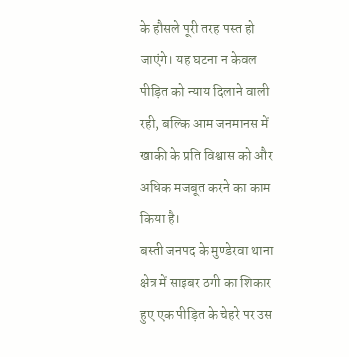के हौसले पूरी तरह पस्त हो जाएंगे। यह घटना न केवल पीड़ित को न्याय दिलाने वाली रही, बल्कि आम जनमानस में खाकी के प्रति विश्वास को और अधिक मजबूत करने का काम किया है।
बस्ती जनपद के मुण्डेरवा थाना क्षेत्र में साइबर ठगी का शिकार हुए एक पीड़ित के चेहरे पर उस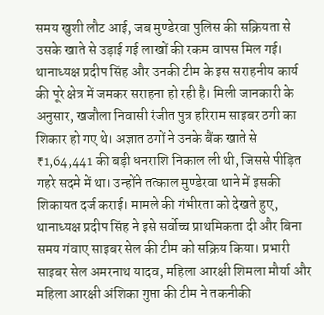समय खुशी लौट आई, जब मुण्डेरवा पुलिस की सक्रियता से उसके खाते से उड़ाई गई लाखों की रकम वापस मिल गई। थानाध्यक्ष प्रदीप सिंह और उनकी टीम के इस सराहनीय कार्य की पूरे क्षेत्र में जमकर सराहना हो रही है। मिली जानकारी के अनुसार, खजौला निवासी रंजीत पुत्र हरिराम साइबर ठगी का शिकार हो गए थे। अज्ञात ठगों ने उनके बैंक खाते से ₹1,64,441 की बड़ी धनराशि निकाल ली थी, जिससे पीड़ित गहरे सदमे में था। उन्होंने तत्काल मुण्डेरवा थाने में इसकी शिकायत दर्ज कराई। मामले की गंभीरता को देखते हुए, थानाध्यक्ष प्रदीप सिंह ने इसे सर्वोच्च प्राथमिकता दी और बिना समय गंवाए साइबर सेल की टीम को सक्रिय किया। प्रभारी साइबर सेल अमरनाथ यादव, महिला आरक्षी शिमला मौर्या और महिला आरक्षी अंशिका गुप्ता की टीम ने तकनीकी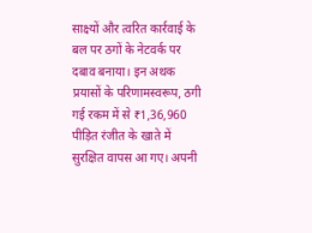साक्ष्यों और त्वरित कार्रवाई के बल पर ठगों के नेटवर्क पर दबाव बनाया। इन अथक प्रयासों के परिणामस्वरूप, ठगी गई रकम में से ₹1,36,960 पीड़ित रंजीत के खाते में सुरक्षित वापस आ गए। अपनी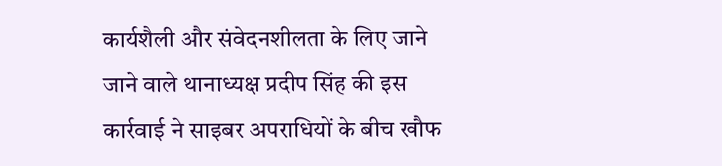कार्यशैली और संवेदनशीलता के लिए जाने जाने वाले थानाध्यक्ष प्रदीप सिंह की इस कार्रवाई ने साइबर अपराधियों के बीच खौफ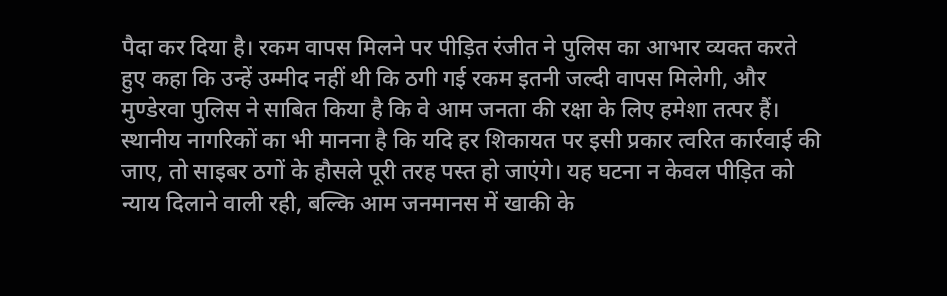पैदा कर दिया है। रकम वापस मिलने पर पीड़ित रंजीत ने पुलिस का आभार व्यक्त करते हुए कहा कि उन्हें उम्मीद नहीं थी कि ठगी गई रकम इतनी जल्दी वापस मिलेगी, और मुण्डेरवा पुलिस ने साबित किया है कि वे आम जनता की रक्षा के लिए हमेशा तत्पर हैं। स्थानीय नागरिकों का भी मानना है कि यदि हर शिकायत पर इसी प्रकार त्वरित कार्रवाई की जाए, तो साइबर ठगों के हौसले पूरी तरह पस्त हो जाएंगे। यह घटना न केवल पीड़ित को न्याय दिलाने वाली रही, बल्कि आम जनमानस में खाकी के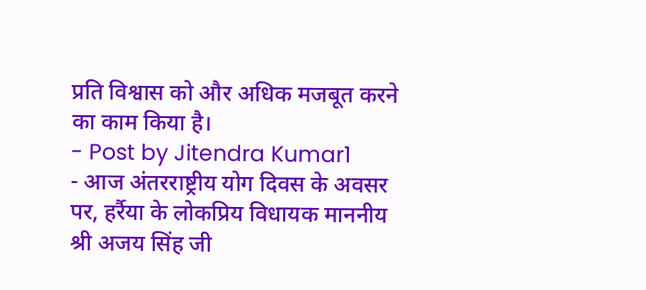प्रति विश्वास को और अधिक मजबूत करने का काम किया है।
- Post by Jitendra Kumar1
- आज अंतरराष्ट्रीय योग दिवस के अवसर पर, हर्रैया के लोकप्रिय विधायक माननीय श्री अजय सिंह जी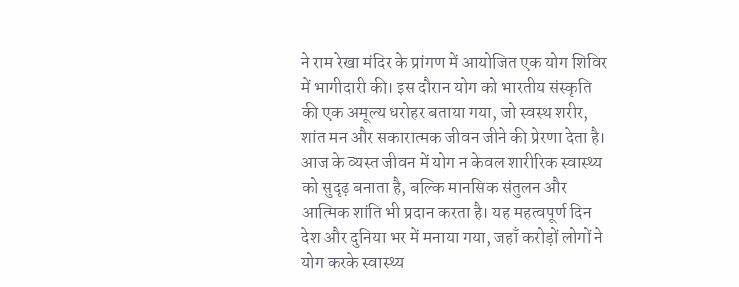ने राम रेखा मंदिर के प्रांगण में आयोजित एक योग शिविर में भागीदारी की। इस दौरान योग को भारतीय संस्कृति की एक अमूल्य धरोहर बताया गया, जो स्वस्थ शरीर, शांत मन और सकारात्मक जीवन जीने की प्रेरणा देता है। आज के व्यस्त जीवन में योग न केवल शारीरिक स्वास्थ्य को सुदृढ़ बनाता है, बल्कि मानसिक संतुलन और आत्मिक शांति भी प्रदान करता है। यह महत्वपूर्ण दिन देश और दुनिया भर में मनाया गया, जहाँ करोड़ों लोगों ने योग करके स्वास्थ्य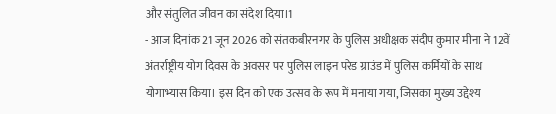और संतुलित जीवन का संदेश दिया।1
- आज दिनांक 21 जून 2026 को संतकबीरनगर के पुलिस अधीक्षक संदीप कुमार मीना ने 12वें अंतर्राष्ट्रीय योग दिवस के अवसर पर पुलिस लाइन परेड ग्राउंड में पुलिस कर्मियों के साथ योगाभ्यास किया। इस दिन को एक उत्सव के रूप में मनाया गया, जिसका मुख्य उद्देश्य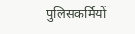पुलिसकर्मियों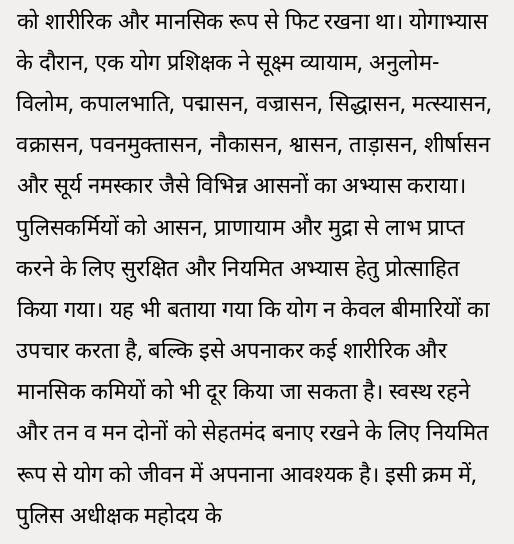को शारीरिक और मानसिक रूप से फिट रखना था। योगाभ्यास के दौरान, एक योग प्रशिक्षक ने सूक्ष्म व्यायाम, अनुलोम-विलोम, कपालभाति, पद्मासन, वज्रासन, सिद्धासन, मत्स्यासन, वक्रासन, पवनमुक्तासन, नौकासन, श्वासन, ताड़ासन, शीर्षासन और सूर्य नमस्कार जैसे विभिन्न आसनों का अभ्यास कराया। पुलिसकर्मियों को आसन, प्राणायाम और मुद्रा से लाभ प्राप्त करने के लिए सुरक्षित और नियमित अभ्यास हेतु प्रोत्साहित किया गया। यह भी बताया गया कि योग न केवल बीमारियों का उपचार करता है, बल्कि इसे अपनाकर कई शारीरिक और मानसिक कमियों को भी दूर किया जा सकता है। स्वस्थ रहने और तन व मन दोनों को सेहतमंद बनाए रखने के लिए नियमित रूप से योग को जीवन में अपनाना आवश्यक है। इसी क्रम में, पुलिस अधीक्षक महोदय के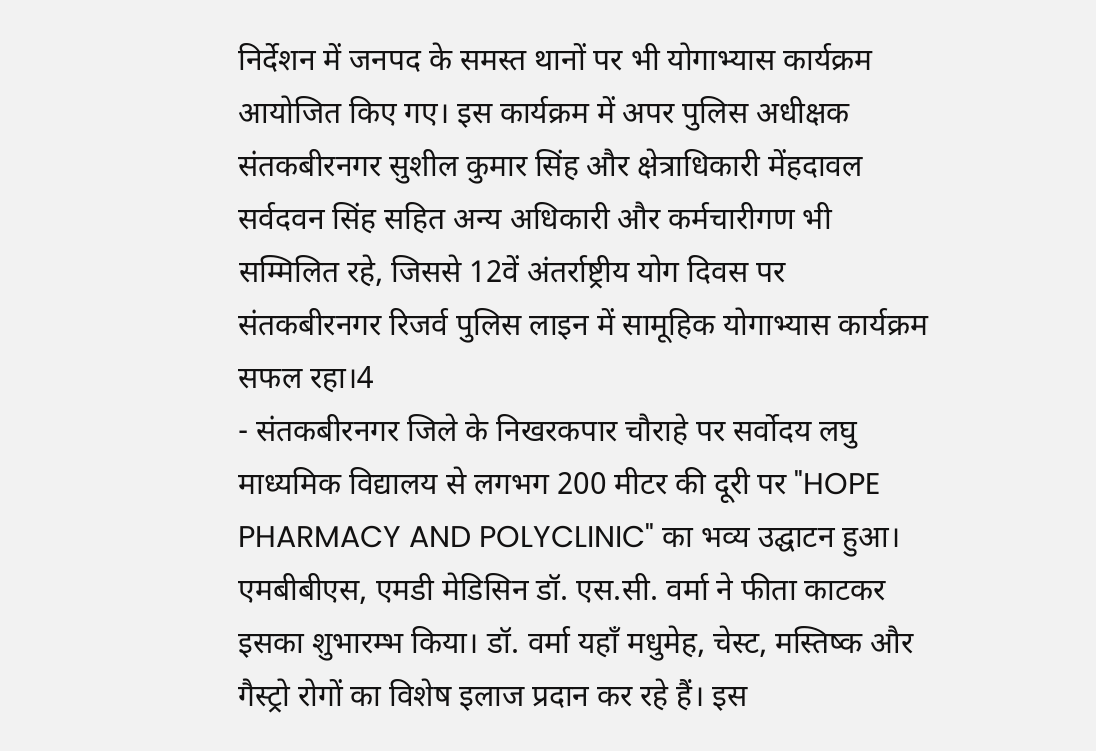निर्देशन में जनपद के समस्त थानों पर भी योगाभ्यास कार्यक्रम आयोजित किए गए। इस कार्यक्रम में अपर पुलिस अधीक्षक संतकबीरनगर सुशील कुमार सिंह और क्षेत्राधिकारी मेंहदावल सर्वदवन सिंह सहित अन्य अधिकारी और कर्मचारीगण भी सम्मिलित रहे, जिससे 12वें अंतर्राष्ट्रीय योग दिवस पर संतकबीरनगर रिजर्व पुलिस लाइन में सामूहिक योगाभ्यास कार्यक्रम सफल रहा।4
- संतकबीरनगर जिले के निखरकपार चौराहे पर सर्वोदय लघु माध्यमिक विद्यालय से लगभग 200 मीटर की दूरी पर "HOPE PHARMACY AND POLYCLINIC" का भव्य उद्घाटन हुआ। एमबीबीएस, एमडी मेडिसिन डॉ. एस.सी. वर्मा ने फीता काटकर इसका शुभारम्भ किया। डॉ. वर्मा यहाँ मधुमेह, चेस्ट, मस्तिष्क और गैस्ट्रो रोगों का विशेष इलाज प्रदान कर रहे हैं। इस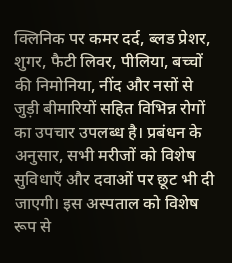क्लिनिक पर कमर दर्द, ब्लड प्रेशर, शुगर, फैटी लिवर, पीलिया, बच्चों की निमोनिया, नींद और नसों से जुड़ी बीमारियों सहित विभिन्न रोगों का उपचार उपलब्ध है। प्रबंधन के अनुसार, सभी मरीजों को विशेष सुविधाएँ और दवाओं पर छूट भी दी जाएगी। इस अस्पताल को विशेष रूप से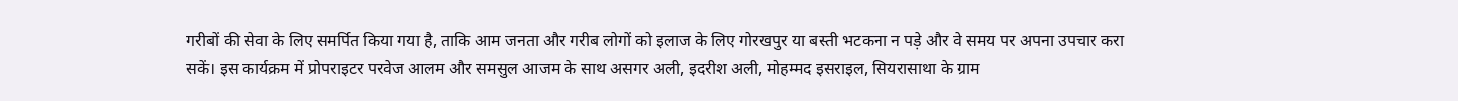गरीबों की सेवा के लिए समर्पित किया गया है, ताकि आम जनता और गरीब लोगों को इलाज के लिए गोरखपुर या बस्ती भटकना न पड़े और वे समय पर अपना उपचार करा सकें। इस कार्यक्रम में प्रोपराइटर परवेज आलम और समसुल आजम के साथ असगर अली, इदरीश अली, मोहम्मद इसराइल, सियरासाथा के ग्राम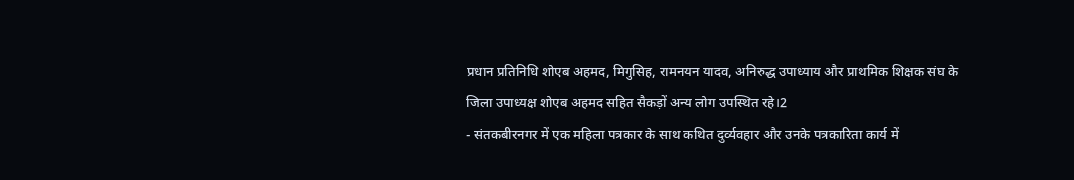प्रधान प्रतिनिधि शोएब अहमद, मिगुसिह, रामनयन यादव, अनिरुद्ध उपाध्याय और प्राथमिक शिक्षक संघ के जिला उपाध्यक्ष शोएब अहमद सहित सैकड़ों अन्य लोग उपस्थित रहे।2
- संतकबीरनगर में एक महिला पत्रकार के साथ कथित दुर्व्यवहार और उनके पत्रकारिता कार्य में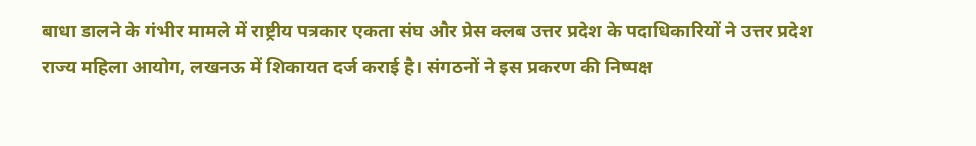बाधा डालने के गंभीर मामले में राष्ट्रीय पत्रकार एकता संघ और प्रेस क्लब उत्तर प्रदेश के पदाधिकारियों ने उत्तर प्रदेश राज्य महिला आयोग, लखनऊ में शिकायत दर्ज कराई है। संगठनों ने इस प्रकरण की निष्पक्ष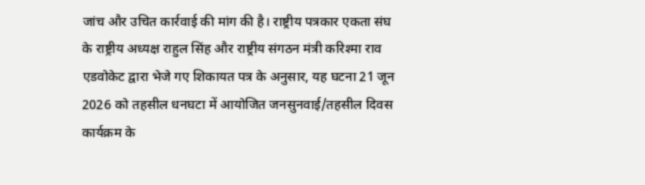जांच और उचित कार्रवाई की मांग की है। राष्ट्रीय पत्रकार एकता संघ के राष्ट्रीय अध्यक्ष राहुल सिंह और राष्ट्रीय संगठन मंत्री करिश्मा राव एडवोकेट द्वारा भेजे गए शिकायत पत्र के अनुसार, यह घटना 21 जून 2026 को तहसील धनघटा में आयोजित जनसुनवाई/तहसील दिवस कार्यक्रम के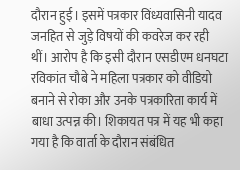दौरान हुई। इसमें पत्रकार विंध्यवासिनी यादव जनहित से जुड़े विषयों की कवरेज कर रही थीं। आरोप है कि इसी दौरान एसडीएम धनघटा रविकांत चौबे ने महिला पत्रकार को वीडियो बनाने से रोका और उनके पत्रकारिता कार्य में बाधा उत्पन्न की। शिकायत पत्र में यह भी कहा गया है कि वार्ता के दौरान संबंधित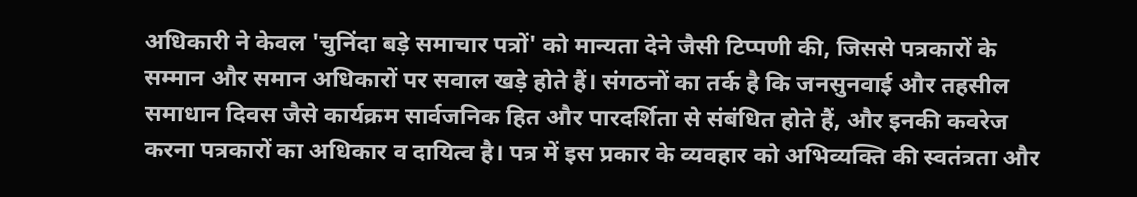अधिकारी ने केवल 'चुनिंदा बड़े समाचार पत्रों' को मान्यता देने जैसी टिप्पणी की, जिससे पत्रकारों के सम्मान और समान अधिकारों पर सवाल खड़े होते हैं। संगठनों का तर्क है कि जनसुनवाई और तहसील समाधान दिवस जैसे कार्यक्रम सार्वजनिक हित और पारदर्शिता से संबंधित होते हैं, और इनकी कवरेज करना पत्रकारों का अधिकार व दायित्व है। पत्र में इस प्रकार के व्यवहार को अभिव्यक्ति की स्वतंत्रता और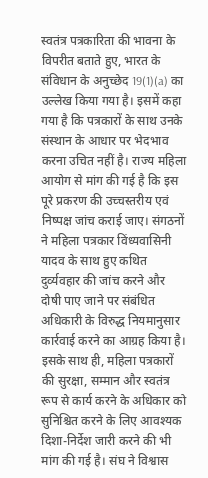स्वतंत्र पत्रकारिता की भावना के विपरीत बताते हुए, भारत के संविधान के अनुच्छेद 19(1)(a) का उल्लेख किया गया है। इसमें कहा गया है कि पत्रकारों के साथ उनके संस्थान के आधार पर भेदभाव करना उचित नहीं है। राज्य महिला आयोग से मांग की गई है कि इस पूरे प्रकरण की उच्चस्तरीय एवं निष्पक्ष जांच कराई जाए। संगठनों ने महिला पत्रकार विंध्यवासिनी यादव के साथ हुए कथित दुर्व्यवहार की जांच करने और दोषी पाए जाने पर संबंधित अधिकारी के विरुद्ध नियमानुसार कार्रवाई करने का आग्रह किया है। इसके साथ ही, महिला पत्रकारों की सुरक्षा, सम्मान और स्वतंत्र रूप से कार्य करने के अधिकार को सुनिश्चित करने के लिए आवश्यक दिशा-निर्देश जारी करने की भी मांग की गई है। संघ ने विश्वास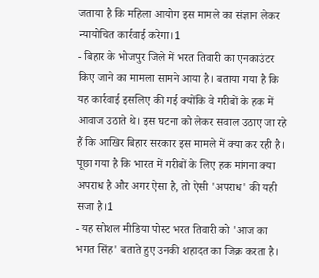जताया है कि महिला आयोग इस मामले का संज्ञान लेकर न्यायोचित कार्रवाई करेगा।1
- बिहार के भोजपुर जिले में भरत तिवारी का एनकाउंटर किए जाने का मामला सामने आया है। बताया गया है कि यह कार्रवाई इसलिए की गई क्योंकि वे गरीबों के हक में आवाज उठाते थे। इस घटना को लेकर सवाल उठाए जा रहे हैं कि आखिर बिहार सरकार इस मामले में क्या कर रही है। पूछा गया है कि भारत में गरीबों के लिए हक मांगना क्या अपराध है और अगर ऐसा है, तो ऐसी 'अपराध' की यही सजा है।1
- यह सोशल मीडिया पोस्ट भरत तिवारी को 'आज का भगत सिंह' बताते हुए उनकी शहादत का जिक्र करता है।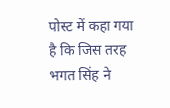पोस्ट में कहा गया है कि जिस तरह भगत सिंह ने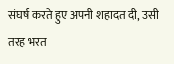संघर्ष करते हुए अपनी शहादत दी, उसी तरह भरत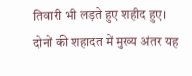तिवारी भी लड़ते हुए शहीद हुए। दोनों की शहादत में मुख्य अंतर यह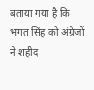बताया गया है कि भगत सिंह को अंग्रेजों ने शहीद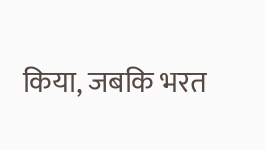किया, जबकि भरत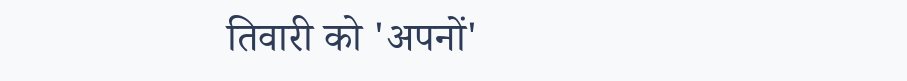तिवारी को 'अपनों'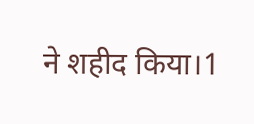ने शहीद किया।1